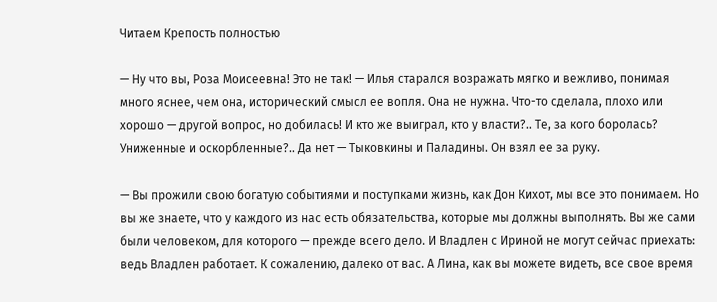Читаем Крепость полностью

— Ну что вы, Роза Моисеевна! Это не так! — Илья старался возражать мягко и вежливо, понимая много яснее, чем она, исторический смысл ее вопля. Она не нужна. Что-то сделала, плохо или хорошо — другой вопрос, но добилась! И кто же выиграл, кто у власти?.. Те, за кого боролась? Униженные и оскорбленные?.. Да нет — Тыковкины и Паладины. Он взял ее за руку.

— Вы прожили свою богатую событиями и поступками жизнь, как Дон Кихот, мы все это понимаем. Но вы же знаете, что у каждого из нас есть обязательства, которые мы должны выполнять. Вы же сами были человеком, для которого — прежде всего дело. И Владлен с Ириной не могут сейчас приехать: ведь Владлен работает. К сожалению, далеко от вас. А Лина, как вы можете видеть, все свое время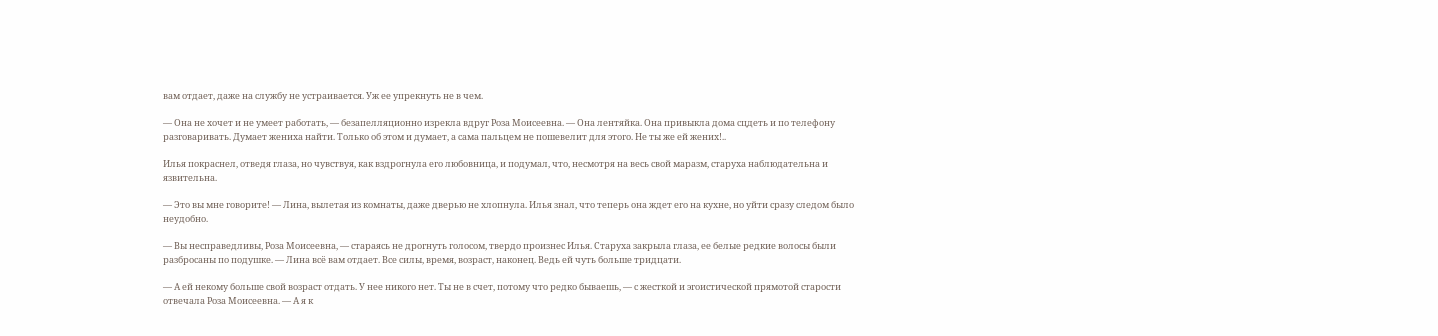вам отдает, даже на службу не устраивается. Уж ее упрекнуть не в чем.

— Она не хочет и не умеет работать, — безапелляционно изрекла вдруг Роза Моисеевна. — Она лентяйка. Она привыкла дома сцдеть и по телефону разговаривать. Думает жениха найти. Только об этом и думает, а сама пальцем не пошевелит для этого. Не ты же ей жених!..

Илья покраснел, отведя глаза, но чувствуя, как вздрогнула его любовница, и подумал, что, несмотря на весь свой маразм, старуха наблюдательна и язвительна.

— Это вы мне говорите! — Лина, вылетая из комнаты, даже дверью не хлопнула. Илья знал, что теперь она ждет его на кухне, но уйти сразу следом было неудобно.

— Вы несправедливы, Роза Моисеевна, — стараясь не дрогнуть голосом, твердо произнес Илья. Старуха закрыла глаза, ее белые редкие волосы были разбросаны по подушке. — Лина всё вам отдает. Все силы, время, возраст, наконец. Ведь ей чуть больше тридцати.

— А ей некому больше свой возраст отдать. У нее никого нет. Ты не в счет, потому что редко бываешь, — с жесткой и эгоистической прямотой старости отвечала Роза Моисеевна. — А я к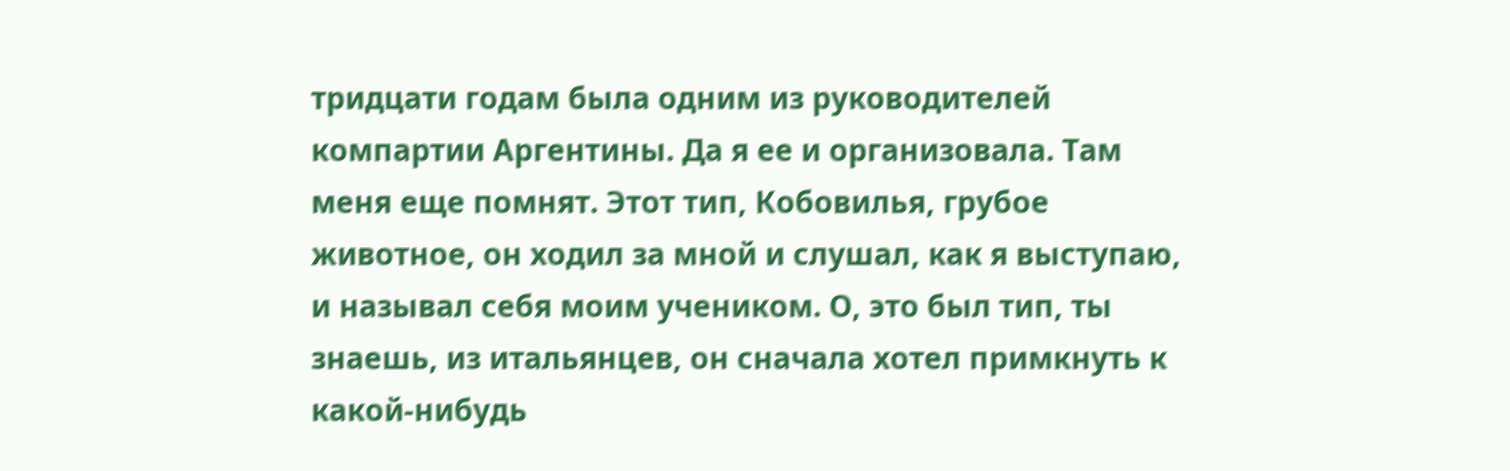тридцати годам была одним из руководителей компартии Аргентины. Да я ее и организовала. Там меня еще помнят. Этот тип, Кобовилья, грубое животное, он ходил за мной и слушал, как я выступаю, и называл себя моим учеником. О, это был тип, ты знаешь, из итальянцев, он сначала хотел примкнуть к какой-нибудь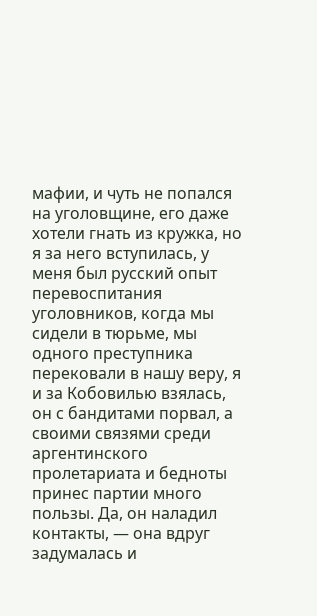мафии, и чуть не попался на уголовщине, его даже хотели гнать из кружка, но я за него вступилась, у меня был русский опыт перевоспитания уголовников, когда мы сидели в тюрьме, мы одного преступника перековали в нашу веру, я и за Кобовилью взялась, он с бандитами порвал, а своими связями среди аргентинского пролетариата и бедноты принес партии много пользы. Да, он наладил контакты, — она вдруг задумалась и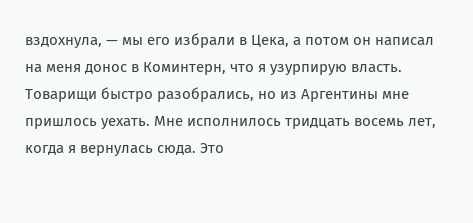вздохнула, — мы его избрали в Цека, а потом он написал на меня донос в Коминтерн, что я узурпирую власть. Товарищи быстро разобрались, но из Аргентины мне пришлось уехать. Мне исполнилось тридцать восемь лет, когда я вернулась сюда. Это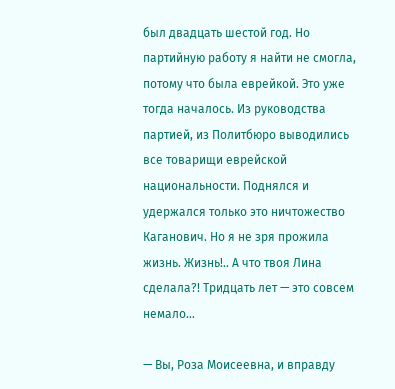был двадцать шестой год. Но партийную работу я найти не смогла, потому что была еврейкой. Это уже тогда началось. Из руководства партией, из Политбюро выводились все товарищи еврейской национальности. Поднялся и удержался только это ничтожество Каганович. Но я не зря прожила жизнь. Жизнь!.. А что твоя Лина сделала?! Тридцать лет — это совсем немало…

— Вы, Роза Моисеевна, и вправду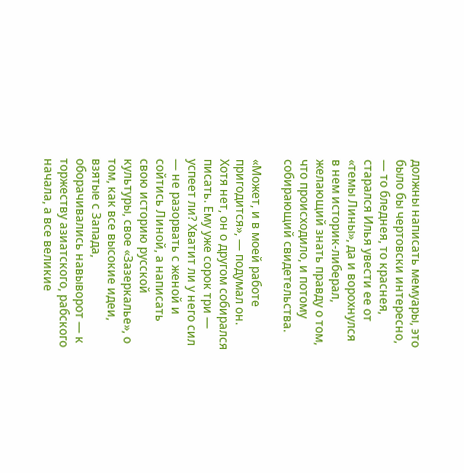должны написать мемуары, это было бы чертовски интересно, — то бледнея, то краснея, старался Илья увести ее от «темы Лины», да и ворохнулся в нем историк-либерал, желающий знать правду о том, что происходило, и потому собирающий свидетельства.

«Может, и в моей работе пригодится», — подумал он. Хотя нет, он о другом собирался писать. Ему уже сорок три — успеет ли? Хватит ли у него сил — не разорвать с женой и сойтись Линой, а написать свою историю русской культуры, свое «Зазеркалье», о том, как все высокие идеи, взятые с Запада, оборачивались навыворот — к торжеству азиатского, рабского начала, а все великие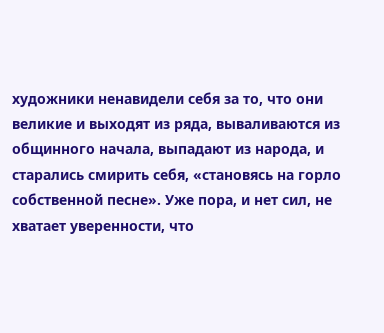художники ненавидели себя за то, что они великие и выходят из ряда, вываливаются из общинного начала, выпадают из народа, и старались смирить себя, «становясь на горло собственной песне». Уже пора, и нет сил, не хватает уверенности, что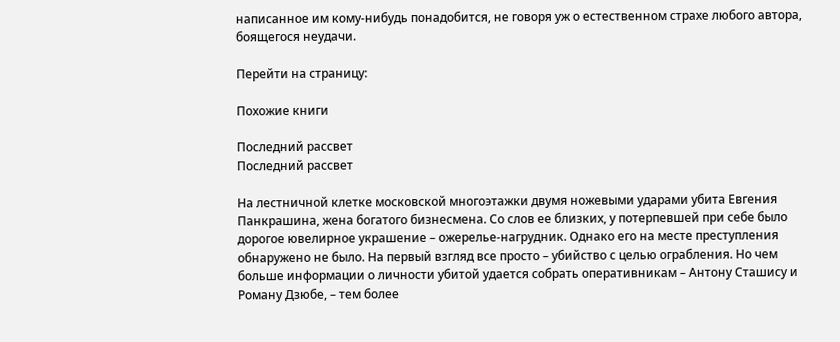написанное им кому-нибудь понадобится, не говоря уж о естественном страхе любого автора, боящегося неудачи.

Перейти на страницу:

Похожие книги

Последний рассвет
Последний рассвет

На лестничной клетке московской многоэтажки двумя ножевыми ударами убита Евгения Панкрашина, жена богатого бизнесмена. Со слов ее близких, у потерпевшей при себе было дорогое ювелирное украшение – ожерелье-нагрудник. Однако его на месте преступления обнаружено не было. На первый взгляд все просто – убийство с целью ограбления. Но чем больше информации о личности убитой удается собрать оперативникам – Антону Сташису и Роману Дзюбе, – тем более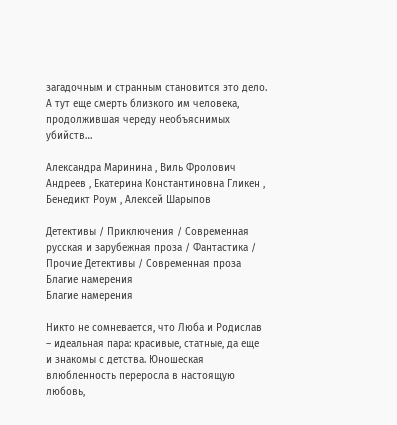загадочным и странным становится это дело. А тут еще смерть близкого им человека, продолжившая череду необъяснимых убийств…

Александра Маринина , Виль Фролович Андреев , Екатерина Константиновна Гликен , Бенедикт Роум , Алексей Шарыпов

Детективы / Приключения / Современная русская и зарубежная проза / Фантастика / Прочие Детективы / Современная проза
Благие намерения
Благие намерения

Никто не сомневается, что Люба и Родислав – идеальная пара: красивые, статные, да еще и знакомы с детства. Юношеская влюбленность переросла в настоящую любовь,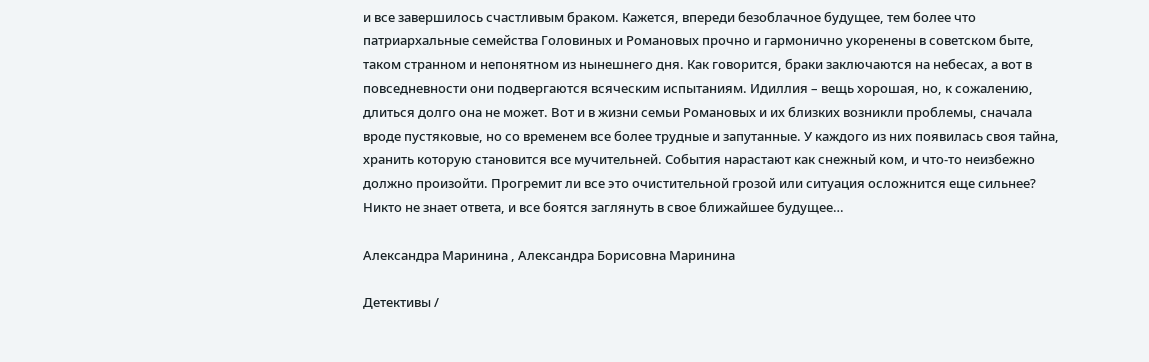и все завершилось счастливым браком. Кажется, впереди безоблачное будущее, тем более что патриархальные семейства Головиных и Романовых прочно и гармонично укоренены в советском быте, таком странном и непонятном из нынешнего дня. Как говорится, браки заключаются на небесах, а вот в повседневности они подвергаются всяческим испытаниям. Идиллия – вещь хорошая, но, к сожалению, длиться долго она не может. Вот и в жизни семьи Романовых и их близких возникли проблемы, сначала вроде пустяковые, но со временем все более трудные и запутанные. У каждого из них появилась своя тайна, хранить которую становится все мучительней. События нарастают как снежный ком, и что-то неизбежно должно произойти. Прогремит ли все это очистительной грозой или ситуация осложнится еще сильнее? Никто не знает ответа, и все боятся заглянуть в свое ближайшее будущее…

Александра Маринина , Александра Борисовна Маринина

Детективы /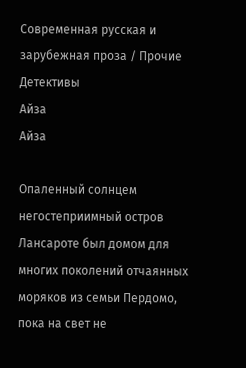Современная русская и зарубежная проза / Прочие Детективы
Айза
Айза

Опаленный солнцем негостеприимный остров Лансароте был домом для многих поколений отчаянных моряков из семьи Пердомо, пока на свет не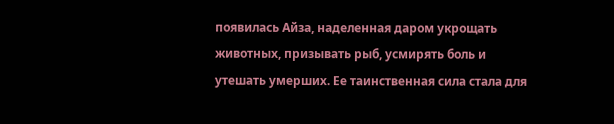появилась Айза, наделенная даром укрощать животных, призывать рыб, усмирять боль и утешать умерших. Ее таинственная сила стала для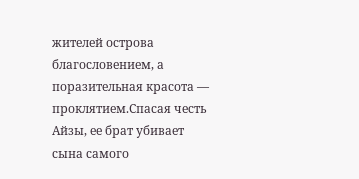жителей острова благословением, а поразительная красота — проклятием.Спасая честь Айзы, ее брат убивает сына самого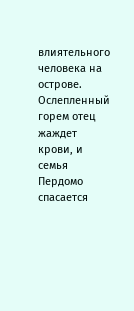влиятельного человека на острове. Ослепленный горем отец жаждет крови, и семья Пердомо спасается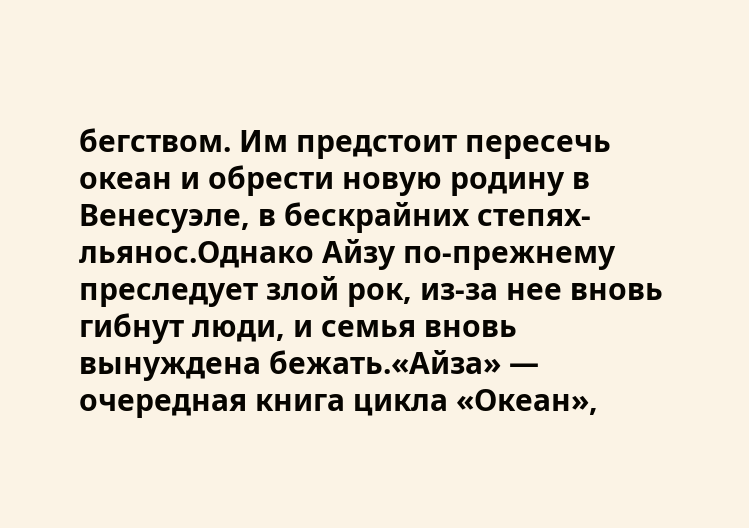бегством. Им предстоит пересечь океан и обрести новую родину в Венесуэле, в бескрайних степях-льянос.Однако Айзу по-прежнему преследует злой рок, из-за нее вновь гибнут люди, и семья вновь вынуждена бежать.«Айза» — очередная книга цикла «Океан»,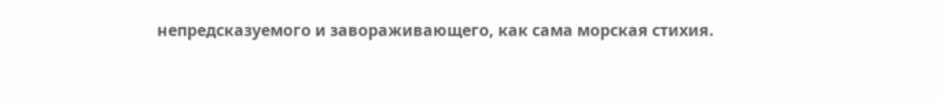непредсказуемого и завораживающего, как сама морская стихия.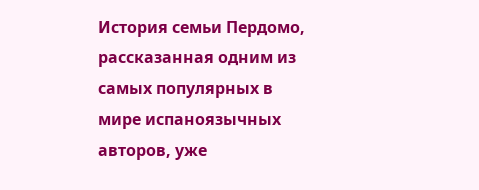История семьи Пердомо, рассказанная одним из самых популярных в мире испаноязычных авторов, уже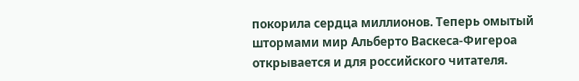покорила сердца миллионов. Теперь омытый штормами мир Альберто Васкеса-Фигероа открывается и для российского читателя.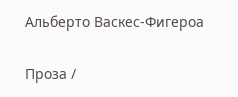Альберто Васкес-Фигероа

Проза /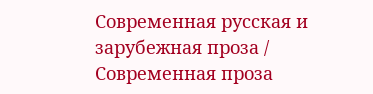Современная русская и зарубежная проза / Современная проза